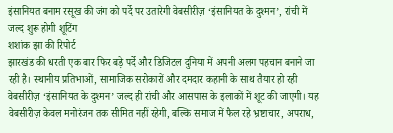इंसानियत बनाम रसूख की जंग को पर्दे पर उतारेगी वेबसीरीज़ ‘इंसानियत के दुश्मन’, रांची में जल्द शुरू होगी शूटिंग
शशांक झा की रिपोर्ट
झारखंड की धरती एक बार फिर बड़े पर्दे और डिजिटल दुनिया में अपनी अलग पहचान बनाने जा रही है। स्थानीय प्रतिभाओं, सामाजिक सरोकारों और दमदार कहानी के साथ तैयार हो रही वेबसीरीज़ ‘इंसानियत के दुश्मन’ जल्द ही रांची और आसपास के इलाकों में शूट की जाएगी। यह वेबसीरीज़ केवल मनोरंजन तक सीमित नहीं रहेगी, बल्कि समाज में फैल रहे भ्रष्टाचार, अपराध,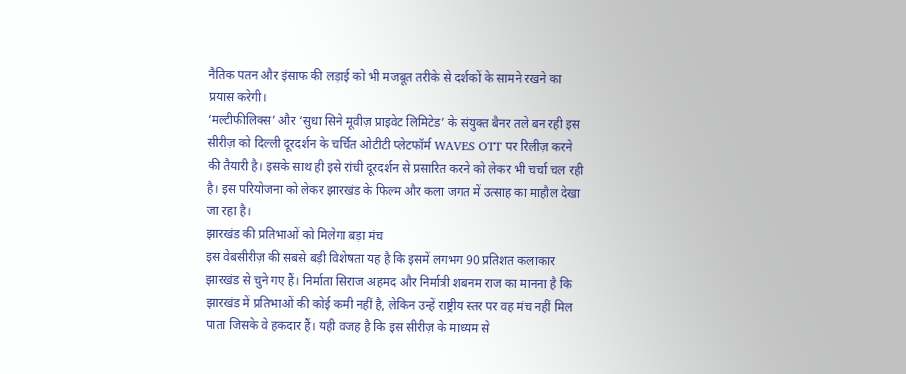नैतिक पतन और इंसाफ की लड़ाई को भी मजबूत तरीके से दर्शकों के सामने रखने का प्रयास करेगी।
‘मल्टीफीलिक्स’ और ‘सुधा सिने मूवीज़ प्राइवेट लिमिटेड’ के संयुक्त बैनर तले बन रही इस सीरीज़ को दिल्ली दूरदर्शन के चर्चित ओटीटी प्लेटफॉर्म WAVES OTT पर रिलीज़ करने की तैयारी है। इसके साथ ही इसे रांची दूरदर्शन से प्रसारित करने को लेकर भी चर्चा चल रही है। इस परियोजना को लेकर झारखंड के फिल्म और कला जगत में उत्साह का माहौल देखा जा रहा है।
झारखंड की प्रतिभाओं को मिलेगा बड़ा मंच
इस वेबसीरीज़ की सबसे बड़ी विशेषता यह है कि इसमें लगभग 90 प्रतिशत कलाकार झारखंड से चुने गए हैं। निर्माता सिराज अहमद और निर्मात्री शबनम राज का मानना है कि झारखंड में प्रतिभाओं की कोई कमी नहीं है, लेकिन उन्हें राष्ट्रीय स्तर पर वह मंच नहीं मिल पाता जिसके वे हकदार हैं। यही वजह है कि इस सीरीज़ के माध्यम से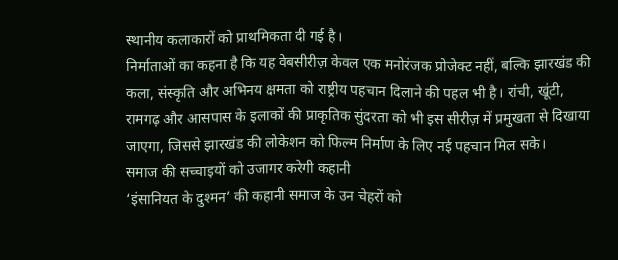स्थानीय कलाकारों को प्राथमिकता दी गई है।
निर्माताओं का कहना है कि यह वेबसीरीज़ केवल एक मनोरंजक प्रोजेक्ट नहीं, बल्कि झारखंड की कला, संस्कृति और अभिनय क्षमता को राष्ट्रीय पहचान दिलाने की पहल भी है। रांची, खूंटी, रामगढ़ और आसपास के इलाकों की प्राकृतिक सुंदरता को भी इस सीरीज़ में प्रमुखता से दिखाया जाएगा, जिससे झारखंड की लोकेशन को फिल्म निर्माण के लिए नई पहचान मिल सके।
समाज की सच्चाइयों को उजागर करेगी कहानी
‘इंसानियत के दुश्मन’ की कहानी समाज के उन चेहरों को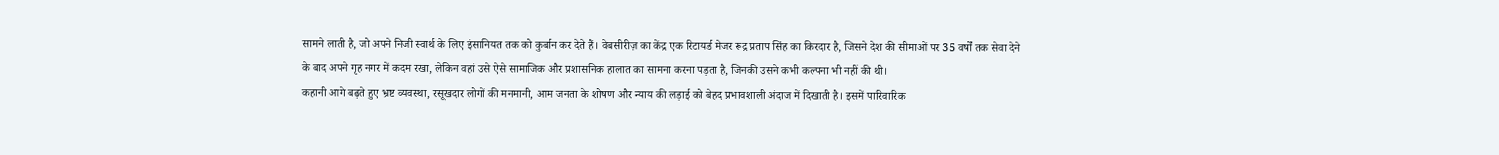सामने लाती है, जो अपने निजी स्वार्थ के लिए इंसानियत तक को कुर्बान कर देते हैं। वेबसीरीज़ का केंद्र एक रिटायर्ड मेजर रूद्र प्रताप सिंह का किरदार है, जिसने देश की सीमाओं पर 35 वर्षों तक सेवा देने के बाद अपने गृह नगर में कदम रखा, लेकिन वहां उसे ऐसे सामाजिक और प्रशासनिक हालात का सामना करना पड़ता है, जिनकी उसने कभी कल्पना भी नहीं की थी।
कहानी आगे बढ़ते हुए भ्रष्ट व्यवस्था, रसूखदार लोगों की मनमानी, आम जनता के शोषण और न्याय की लड़ाई को बेहद प्रभावशाली अंदाज में दिखाती है। इसमें पारिवारिक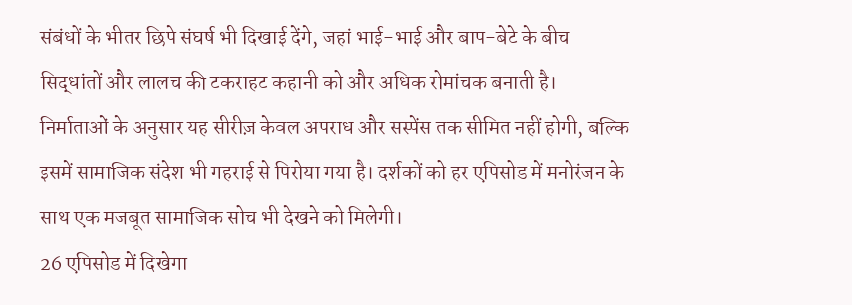संबंधों के भीतर छिपे संघर्ष भी दिखाई देंगे, जहां भाई-भाई और बाप-बेटे के बीच सिद्धांतों और लालच की टकराहट कहानी को और अधिक रोमांचक बनाती है।
निर्माताओं के अनुसार यह सीरीज़ केवल अपराध और सस्पेंस तक सीमित नहीं होगी, बल्कि इसमें सामाजिक संदेश भी गहराई से पिरोया गया है। दर्शकों को हर एपिसोड में मनोरंजन के साथ एक मजबूत सामाजिक सोच भी देखने को मिलेगी।
26 एपिसोड में दिखेगा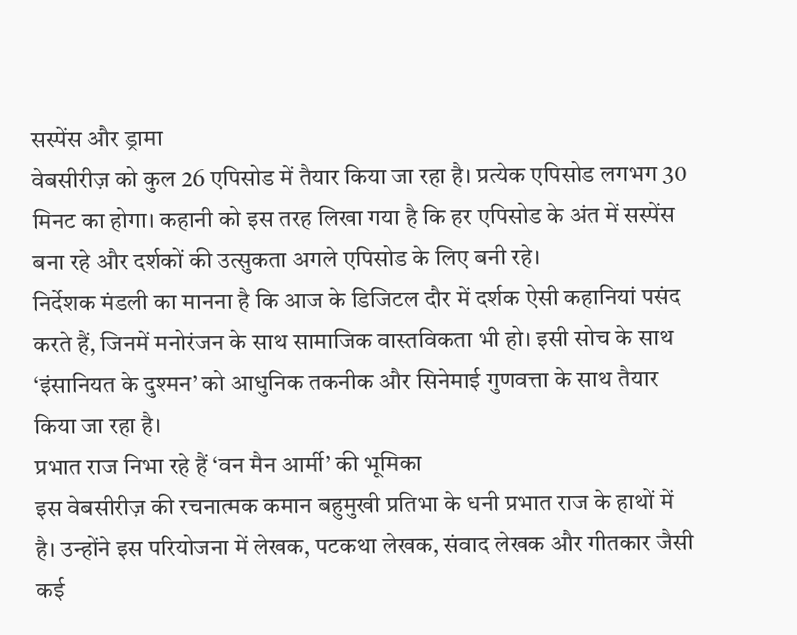सस्पेंस और ड्रामा
वेबसीरीज़ को कुल 26 एपिसोड में तैयार किया जा रहा है। प्रत्येक एपिसोड लगभग 30 मिनट का होगा। कहानी को इस तरह लिखा गया है कि हर एपिसोड के अंत में सस्पेंस बना रहे और दर्शकों की उत्सुकता अगले एपिसोड के लिए बनी रहे।
निर्देशक मंडली का मानना है कि आज के डिजिटल दौर में दर्शक ऐसी कहानियां पसंद करते हैं, जिनमें मनोरंजन के साथ सामाजिक वास्तविकता भी हो। इसी सोच के साथ ‘इंसानियत के दुश्मन’ को आधुनिक तकनीक और सिनेमाई गुणवत्ता के साथ तैयार किया जा रहा है।
प्रभात राज निभा रहे हैं ‘वन मैन आर्मी’ की भूमिका
इस वेबसीरीज़ की रचनात्मक कमान बहुमुखी प्रतिभा के धनी प्रभात राज के हाथों में है। उन्होंने इस परियोजना में लेखक, पटकथा लेखक, संवाद लेखक और गीतकार जैसी कई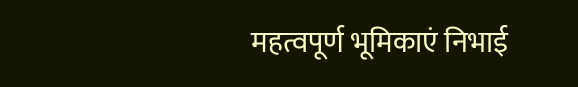महत्वपूर्ण भूमिकाएं निभाई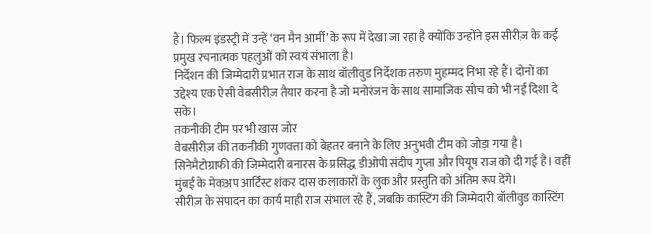हैं। फिल्म इंडस्ट्री में उन्हें ‘वन मैन आर्मी’ के रूप में देखा जा रहा है क्योंकि उन्होंने इस सीरीज़ के कई प्रमुख रचनात्मक पहलुओं को स्वयं संभाला है।
निर्देशन की जिम्मेदारी प्रभात राज के साथ बॉलीवुड निर्देशक तरुण मुहम्मद निभा रहे हैं। दोनों का उद्देश्य एक ऐसी वेबसीरीज़ तैयार करना है जो मनोरंजन के साथ सामाजिक सोच को भी नई दिशा दे सके।
तकनीकी टीम पर भी खास जोर
वेबसीरीज़ की तकनीकी गुणवत्ता को बेहतर बनाने के लिए अनुभवी टीम को जोड़ा गया है। सिनेमैटोग्राफी की जिम्मेदारी बनारस के प्रसिद्ध डीओपी संदीप गुप्ता और पियूष राज को दी गई है। वहीं मुंबई के मेकअप आर्टिस्ट शंकर दास कलाकारों के लुक और प्रस्तुति को अंतिम रूप देंगे।
सीरीज़ के संपादन का कार्य माही राज संभाल रहे हैं, जबकि कास्टिंग की जिम्मेदारी बॉलीवुड कास्टिंग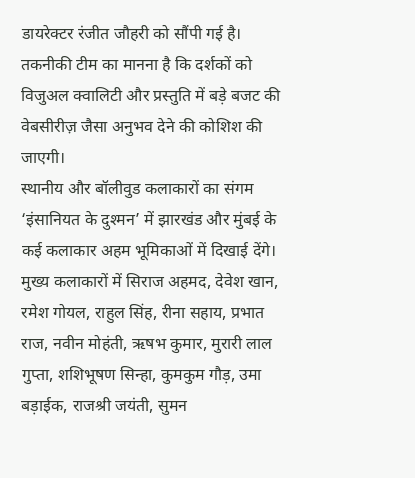डायरेक्टर रंजीत जौहरी को सौंपी गई है। तकनीकी टीम का मानना है कि दर्शकों को विजुअल क्वालिटी और प्रस्तुति में बड़े बजट की वेबसीरीज़ जैसा अनुभव देने की कोशिश की जाएगी।
स्थानीय और बॉलीवुड कलाकारों का संगम
‘इंसानियत के दुश्मन’ में झारखंड और मुंबई के कई कलाकार अहम भूमिकाओं में दिखाई देंगे। मुख्य कलाकारों में सिराज अहमद, देवेश खान, रमेश गोयल, राहुल सिंह, रीना सहाय, प्रभात राज, नवीन मोहंती, ऋषभ कुमार, मुरारी लाल गुप्ता, शशिभूषण सिन्हा, कुमकुम गौड़, उमा बड़ाईक, राजश्री जयंती, सुमन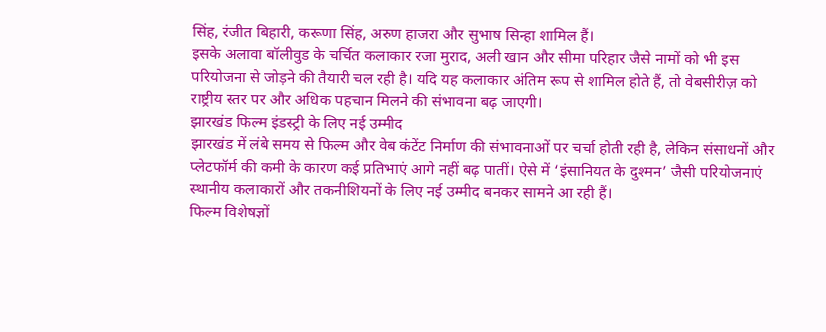सिंह, रंजीत बिहारी, करूणा सिंह, अरुण हाजरा और सुभाष सिन्हा शामिल हैं।
इसके अलावा बॉलीवुड के चर्चित कलाकार रजा मुराद, अली खान और सीमा परिहार जैसे नामों को भी इस परियोजना से जोड़ने की तैयारी चल रही है। यदि यह कलाकार अंतिम रूप से शामिल होते हैं, तो वेबसीरीज़ को राष्ट्रीय स्तर पर और अधिक पहचान मिलने की संभावना बढ़ जाएगी।
झारखंड फिल्म इंडस्ट्री के लिए नई उम्मीद
झारखंड में लंबे समय से फिल्म और वेब कंटेंट निर्माण की संभावनाओं पर चर्चा होती रही है, लेकिन संसाधनों और प्लेटफॉर्म की कमी के कारण कई प्रतिभाएं आगे नहीं बढ़ पातीं। ऐसे में ‘इंसानियत के दुश्मन’ जैसी परियोजनाएं स्थानीय कलाकारों और तकनीशियनों के लिए नई उम्मीद बनकर सामने आ रही हैं।
फिल्म विशेषज्ञों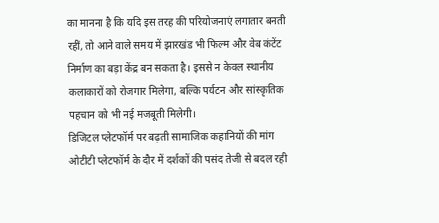का मानना है कि यदि इस तरह की परियोजनाएं लगातार बनती रहीं, तो आने वाले समय में झारखंड भी फिल्म और वेब कंटेंट निर्माण का बड़ा केंद्र बन सकता है। इससे न केवल स्थानीय कलाकारों को रोजगार मिलेगा, बल्कि पर्यटन और सांस्कृतिक पहचान को भी नई मजबूती मिलेगी।
डिजिटल प्लेटफॉर्म पर बढ़ती सामाजिक कहानियों की मांग
ओटीटी प्लेटफॉर्म के दौर में दर्शकों की पसंद तेजी से बदल रही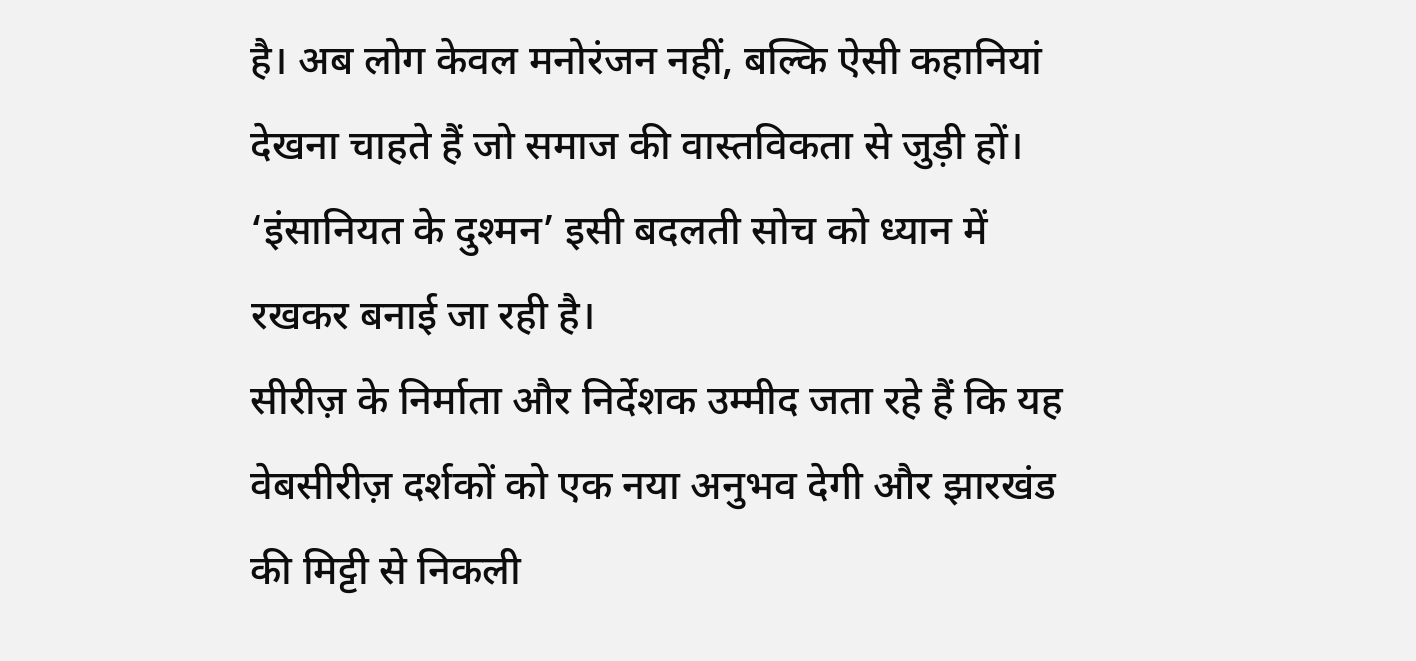है। अब लोग केवल मनोरंजन नहीं, बल्कि ऐसी कहानियां देखना चाहते हैं जो समाज की वास्तविकता से जुड़ी हों। ‘इंसानियत के दुश्मन’ इसी बदलती सोच को ध्यान में रखकर बनाई जा रही है।
सीरीज़ के निर्माता और निर्देशक उम्मीद जता रहे हैं कि यह वेबसीरीज़ दर्शकों को एक नया अनुभव देगी और झारखंड की मिट्टी से निकली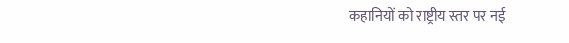कहानियों को राष्ट्रीय स्तर पर नई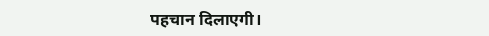पहचान दिलाएगी।